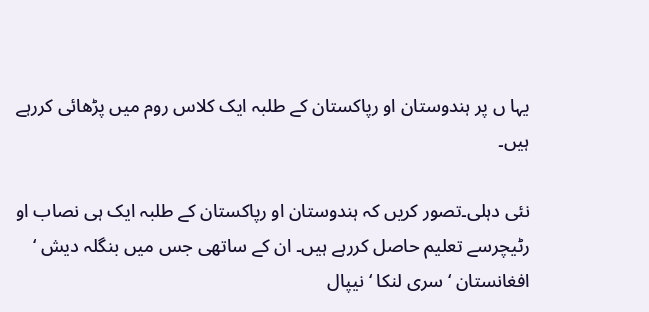یہا ں پر ہندوستان او رپاکستان کے طلبہ ایک کلاس روم میں پڑھائی کررہے ہیں۔

نئی دہلی۔تصور کریں کہ ہندوستان او رپاکستان کے طلبہ ایک ہی نصاب او رٹیچرسے تعلیم حاصل کررہے ہیں۔ ان کے ساتھی جس میں بنگلہ دیش ‘ افغانستان ‘ سری لنکا ‘ نیپال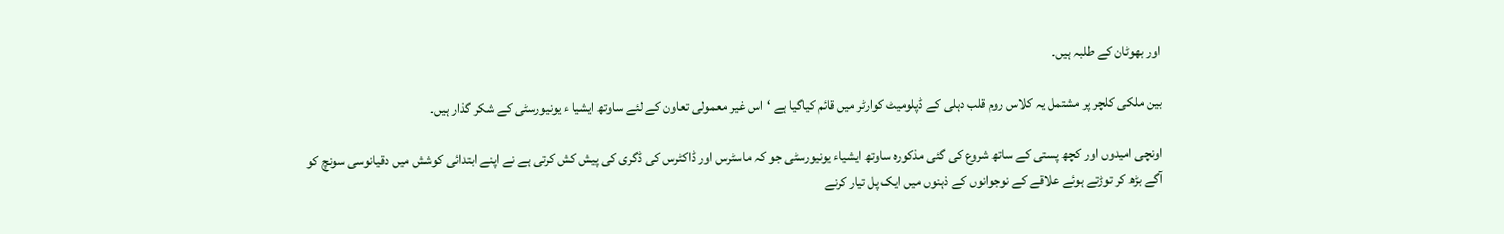اور بھوٹان کے طلبہ ہیں۔

بین ملکی کلچر پر مشتمل یہ کلاس روم قلب دہلی کے ڈپلومیٹ کوارٹر میں قائم کیاگیا ہے ‘اس غیر معمولی تعاون کے لئے ساوتھ ایشیا ء یونیورسٹی کے شکر گذار ہیں۔

اونچی امیدوں اور کچھ پستی کے ساتھ شروع کی گئی مذکورہ ساوتھ ایشیاء یونیورسٹی جو کہ ماسٹرس اور ڈاکٹرس کی ڈگری کی پیش کش کرتی ہے نے اپنے ابتدائی کوشش میں دقیانوسی سونچ کو آگے بڑھ کر توڑتے ہوئے علاقے کے نوجوانوں کے ذہنوں میں ایک پل تیار کرنے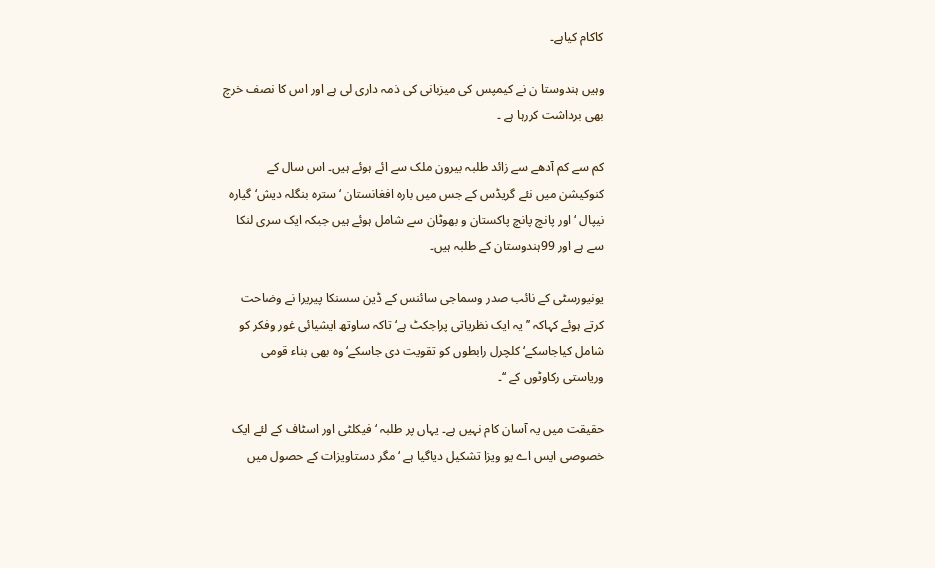کاکام کیاہے۔

وہیں ہندوستا ن نے کیمپس کی میزبانی کی ذمہ داری لی ہے اور اس کا نصف خرچ بھی برداشت کررہا ہے ۔

کم سے کم آدھے سے زائد طلبہ بیرون ملک سے ائے ہوئے ہیں۔ اس سال کے کنوکیشن میں نئے گریڈس کے جس میں بارہ افغانستان ‘ سترہ بنگلہ دیش‘ گیارہ نیپال ‘ اور پانچ پانچ پاکستان و بھوٹان سے شامل ہوئے ہیں جبکہ ایک سری لنکا سے ہے اور 99ہندوستان کے طلبہ ہیں۔

یونیورسٹی کے نائب صدر وسماجی سائنس کے ڈین سسنکا پیریرا نے وضاحت کرتے ہوئے کہاکہ ’’ یہ ایک نظریاتی پراجکٹ ہے‘ تاکہ ساوتھ ایشیائی غور وفکر کو شامل کیاجاسکے‘ کلچرل رابطوں کو تقویت دی جاسکے‘ وہ بھی بناء قومی وریاستی رکاوٹوں کے ‘‘۔

حقیقت میں یہ آسان کام نہیں ہے۔ یہاں پر طلبہ ‘ فیکلٹی اور اسٹاف کے لئے ایک خصوصی ایس اے یو ویزا تشکیل دیاگیا ہے ‘ مگر دستاویزات کے حصول میں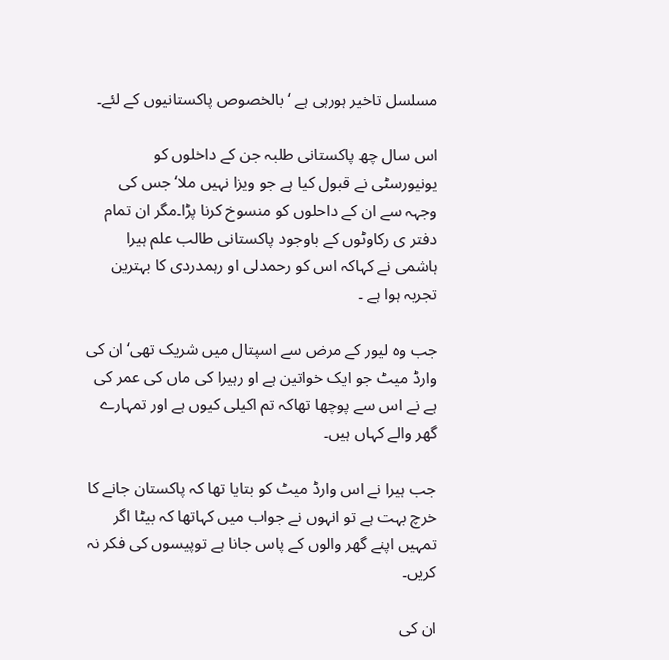مسلسل تاخیر ہورہی ہے ‘ بالخصوص پاکستانیوں کے لئے۔

اس سال چھ پاکستانی طلبہ جن کے داخلوں کو یونیورسٹی نے قبول کیا ہے جو ویزا نہیں ملا‘ جس کی وجہہ سے ان کے داحلوں کو منسوخ کرنا پڑا۔مگر ان تمام دفتر ی رکاوٹوں کے باوجود پاکستانی طالب علم ہیرا ہاشمی نے کہاکہ اس کو رحمدلی او رہمدردی کا بہترین تجربہ ہوا ہے ۔

جب وہ لیور کے مرض سے اسپتال میں شریک تھی‘ ان کی وارڈ میٹ جو ایک خواتین ہے او رہیرا کی ماں کی عمر کی ہے نے اس سے پوچھا تھاکہ تم اکیلی کیوں ہے اور تمہارے گھر والے کہاں ہیں۔

جب ہیرا نے اس وارڈ میٹ کو بتایا تھا کہ پاکستان جانے کا خرچ بہت ہے تو انہوں نے جواب میں کہاتھا کہ بیٹا اگر تمہیں اپنے گھر والوں کے پاس جانا ہے توپیسوں کی فکر نہ کریں۔

ان کی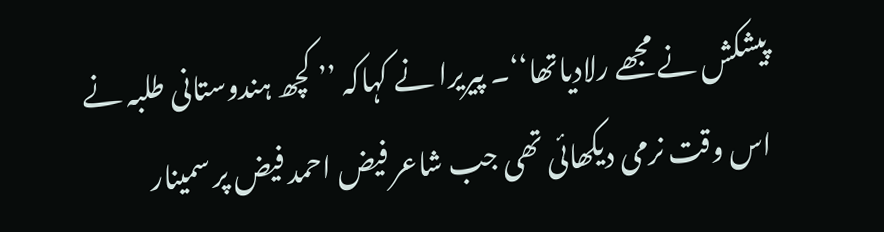پیشکش نے مجھے رلادیاتھا‘‘۔ پیریرا نے کہاکہ ’’ کچھ ہندوستانی طلبہ نے اس وقت نرمی دیکھائی تھی جب شاعر فیض احمد فیض پر سمینار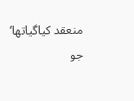منعقد کیاگیاتھا‘ جو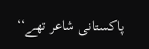پاکستانی شاعر تھے‘‘